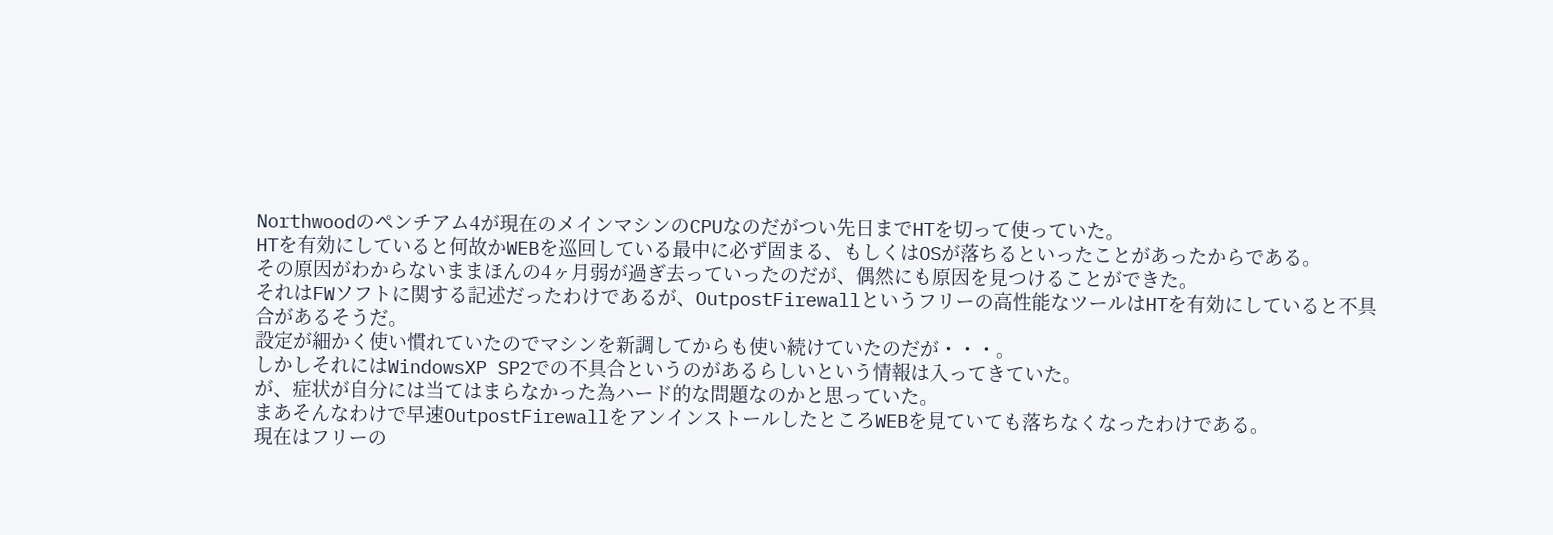Northwoodのペンチアム4が現在のメインマシンのCPUなのだがつい先日までHTを切って使っていた。
HTを有効にしていると何故かWEBを巡回している最中に必ず固まる、もしくはOSが落ちるといったことがあったからである。
その原因がわからないままほんの4ヶ月弱が過ぎ去っていったのだが、偶然にも原因を見つけることができた。
それはFWソフトに関する記述だったわけであるが、OutpostFirewallというフリーの高性能なツールはHTを有効にしていると不具合があるそうだ。
設定が細かく使い慣れていたのでマシンを新調してからも使い続けていたのだが・・・。
しかしそれにはWindowsXP SP2での不具合というのがあるらしいという情報は入ってきていた。
が、症状が自分には当てはまらなかった為ハード的な問題なのかと思っていた。
まあそんなわけで早速OutpostFirewallをアンインストールしたところWEBを見ていても落ちなくなったわけである。
現在はフリーの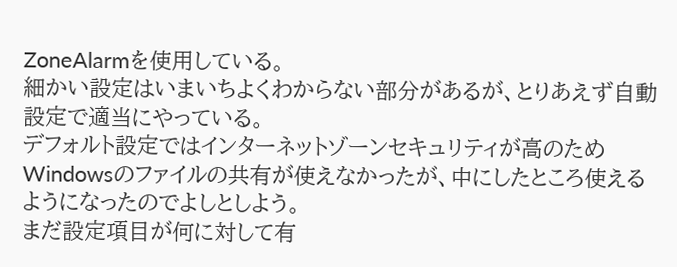ZoneAlarmを使用している。
細かい設定はいまいちよくわからない部分があるが、とりあえず自動設定で適当にやっている。
デフォルト設定ではインターネットゾーンセキュリティが高のためWindowsのファイルの共有が使えなかったが、中にしたところ使えるようになったのでよしとしよう。
まだ設定項目が何に対して有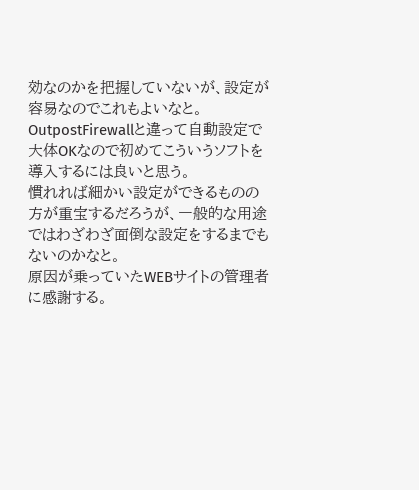効なのかを把握していないが、設定が容易なのでこれもよいなと。
OutpostFirewallと違って自動設定で大体OKなので初めてこういうソフトを導入するには良いと思う。
慣れれば細かい設定ができるものの方が重宝するだろうが、一般的な用途ではわざわざ面倒な設定をするまでもないのかなと。
原因が乗っていたWEBサイトの管理者に感謝する。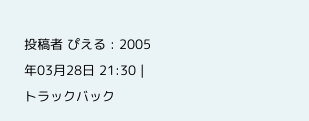投稿者 ぴえる : 2005年03月28日 21:30 | トラックバック